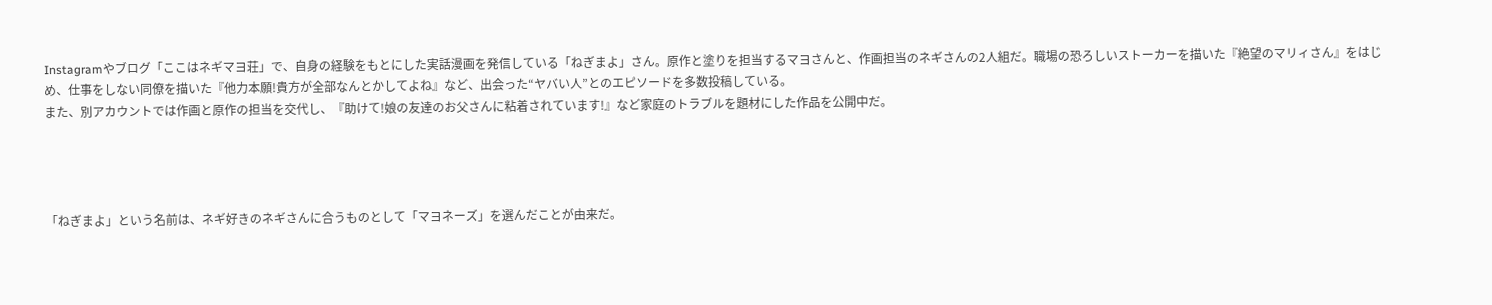Instagramやブログ「ここはネギマヨ荘」で、自身の経験をもとにした実話漫画を発信している「ねぎまよ」さん。原作と塗りを担当するマヨさんと、作画担当のネギさんの2人組だ。職場の恐ろしいストーカーを描いた『絶望のマリィさん』をはじめ、仕事をしない同僚を描いた『他力本願!貴方が全部なんとかしてよね』など、出会った“ヤバい人”とのエピソードを多数投稿している。
また、別アカウントでは作画と原作の担当を交代し、『助けて!娘の友達のお父さんに粘着されています!』など家庭のトラブルを題材にした作品を公開中だ。




「ねぎまよ」という名前は、ネギ好きのネギさんに合うものとして「マヨネーズ」を選んだことが由来だ。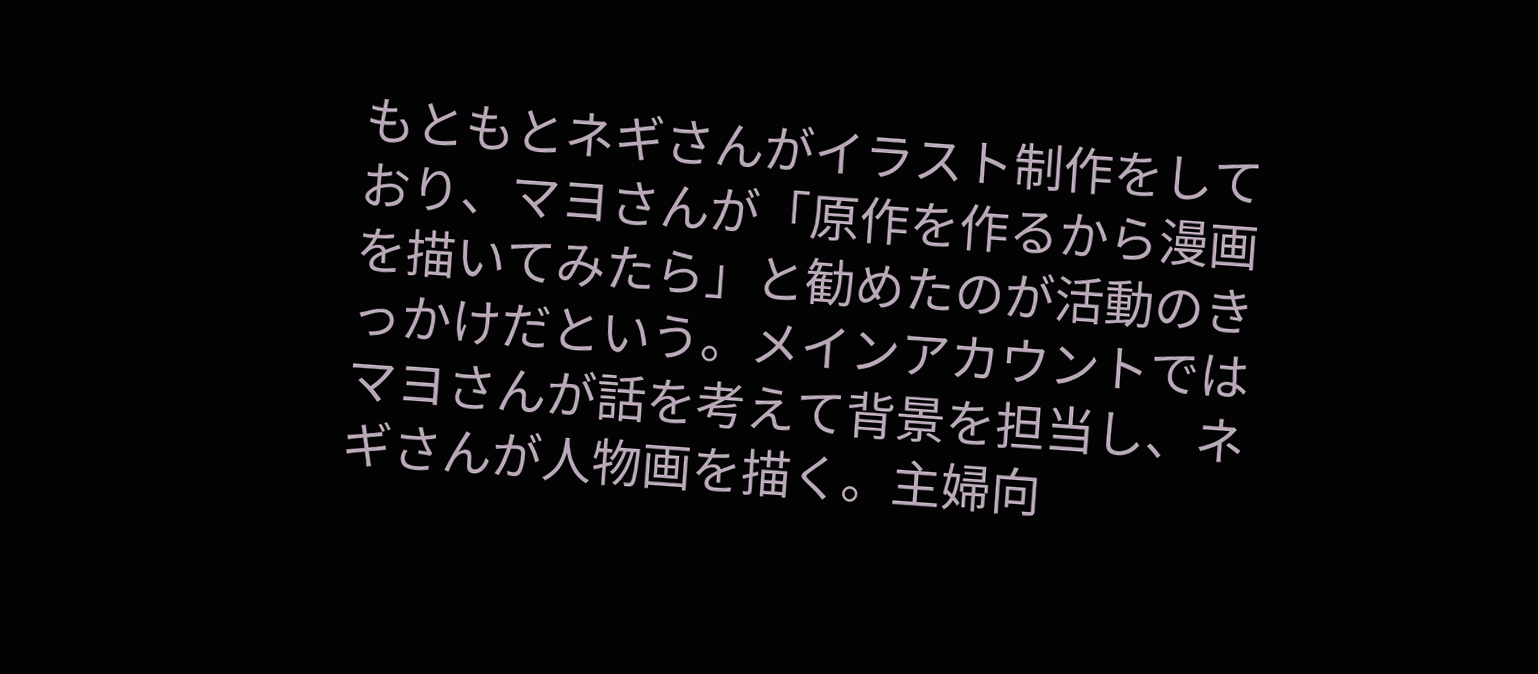もともとネギさんがイラスト制作をしており、マヨさんが「原作を作るから漫画を描いてみたら」と勧めたのが活動のきっかけだという。メインアカウントではマヨさんが話を考えて背景を担当し、ネギさんが人物画を描く。主婦向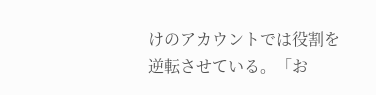けのアカウントでは役割を逆転させている。「お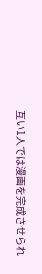互い1人では漫画を完成させられ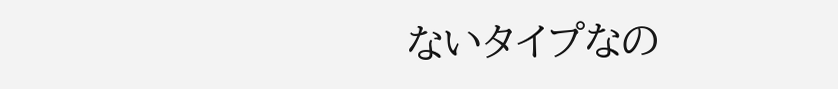ないタイプなの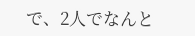で、2人でなんと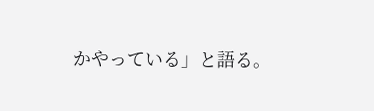かやっている」と語る。